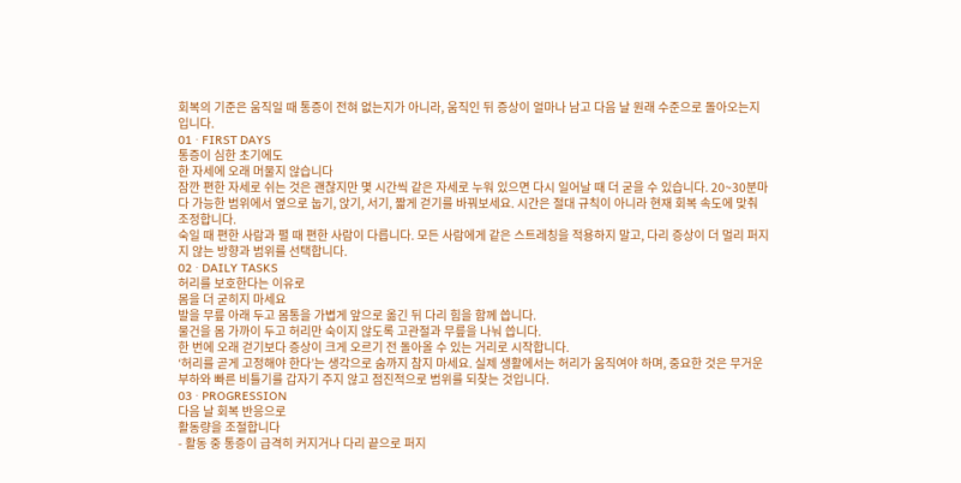회복의 기준은 움직일 때 통증이 전혀 없는지가 아니라, 움직인 뒤 증상이 얼마나 남고 다음 날 원래 수준으로 돌아오는지입니다.
01 · FIRST DAYS
통증이 심한 초기에도
한 자세에 오래 머물지 않습니다
잠깐 편한 자세로 쉬는 것은 괜찮지만 몇 시간씩 같은 자세로 누워 있으면 다시 일어날 때 더 굳을 수 있습니다. 20~30분마다 가능한 범위에서 옆으로 눕기, 앉기, 서기, 짧게 걷기를 바꿔보세요. 시간은 절대 규칙이 아니라 현재 회복 속도에 맞춰 조정합니다.
숙일 때 편한 사람과 펼 때 편한 사람이 다릅니다. 모든 사람에게 같은 스트레칭을 적용하지 말고, 다리 증상이 더 멀리 퍼지지 않는 방향과 범위를 선택합니다.
02 · DAILY TASKS
허리를 보호한다는 이유로
몸을 더 굳히지 마세요
발을 무릎 아래 두고 몸통을 가볍게 앞으로 옮긴 뒤 다리 힘을 함께 씁니다.
물건을 몸 가까이 두고 허리만 숙이지 않도록 고관절과 무릎을 나눠 씁니다.
한 번에 오래 걷기보다 증상이 크게 오르기 전 돌아올 수 있는 거리로 시작합니다.
‘허리를 곧게 고정해야 한다’는 생각으로 숨까지 참지 마세요. 실제 생활에서는 허리가 움직여야 하며, 중요한 것은 무거운 부하와 빠른 비틀기를 갑자기 주지 않고 점진적으로 범위를 되찾는 것입니다.
03 · PROGRESSION
다음 날 회복 반응으로
활동량을 조절합니다
- 활동 중 통증이 급격히 커지거나 다리 끝으로 퍼지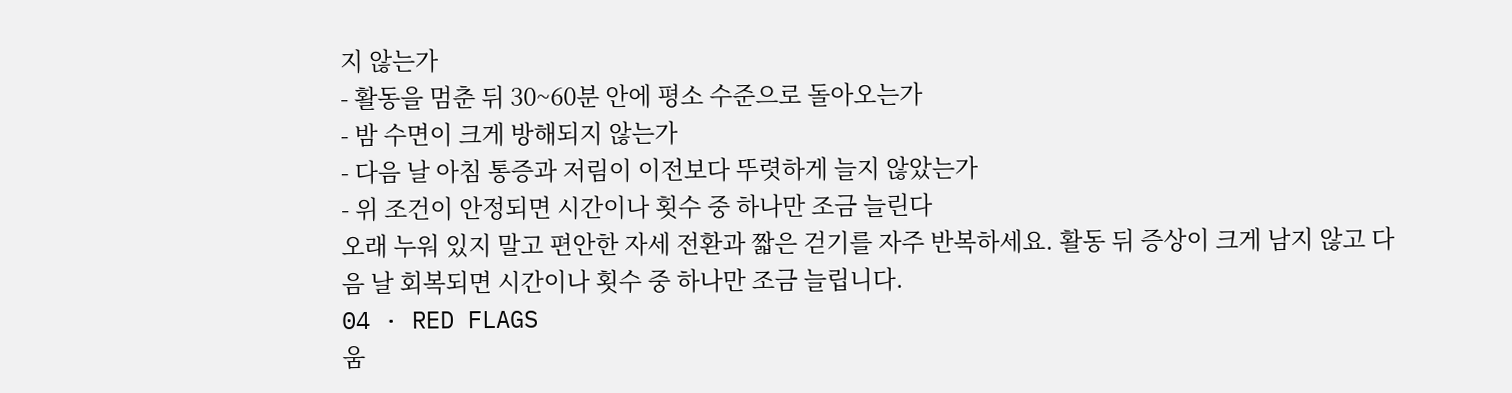지 않는가
- 활동을 멈춘 뒤 30~60분 안에 평소 수준으로 돌아오는가
- 밤 수면이 크게 방해되지 않는가
- 다음 날 아침 통증과 저림이 이전보다 뚜렷하게 늘지 않았는가
- 위 조건이 안정되면 시간이나 횟수 중 하나만 조금 늘린다
오래 누워 있지 말고 편안한 자세 전환과 짧은 걷기를 자주 반복하세요. 활동 뒤 증상이 크게 남지 않고 다음 날 회복되면 시간이나 횟수 중 하나만 조금 늘립니다.
04 · RED FLAGS
움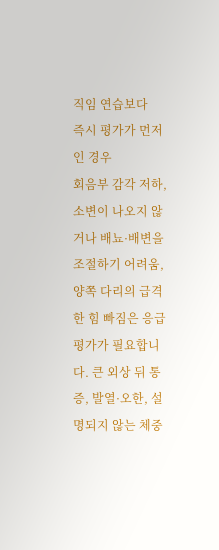직임 연습보다
즉시 평가가 먼저인 경우
회음부 감각 저하, 소변이 나오지 않거나 배뇨·배변을 조절하기 어려움, 양쪽 다리의 급격한 힘 빠짐은 응급 평가가 필요합니다. 큰 외상 뒤 통증, 발열·오한, 설명되지 않는 체중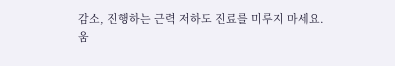감소, 진행하는 근력 저하도 진료를 미루지 마세요.
움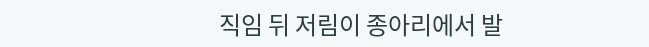직임 뒤 저림이 종아리에서 발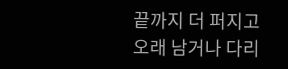끝까지 더 퍼지고 오래 남거나 다리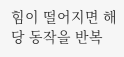힘이 떨어지면 해당 동작을 반복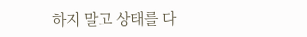하지 말고 상태를 다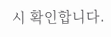시 확인합니다.